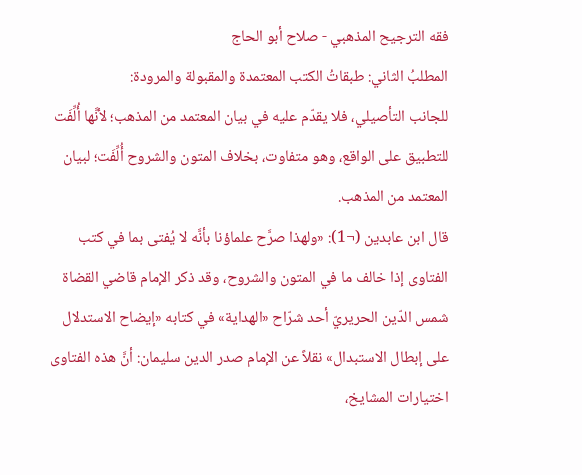فقه الترجيح المذهبي - صلاح أبو الحاج
المطلبُ الثاني: طبقاتُ الكتب المعتمدة والمقبولة والمرودة:
للجانب التأصيلي، فلا يقدّم عليه في بيان المعتمد من المذهب؛ لأنَّها أُلِّفَت للتطبيق على الواقع، وهو متفاوت، بخلاف المتون والشروح أُلِّفَت؛ لبيان المعتمد من المذهب.
قال ابن عابدين (¬1): «ولهذا صرَّح علماؤنا بأنَّه لا يُفتى بما في كتب الفتاوى إذا خالف ما في المتون والشروح، وقد ذكر الإمام قاضي القضاة شمس الدّين الحريريّ أحد شرّاح «الهداية» في كتابه «إيضاح الاستدلال على إبطال الاستبدال» نقلاً عن الإمام صدر الدين سليمان: أنَّ هذه الفتاوى اختيارات المشايخ،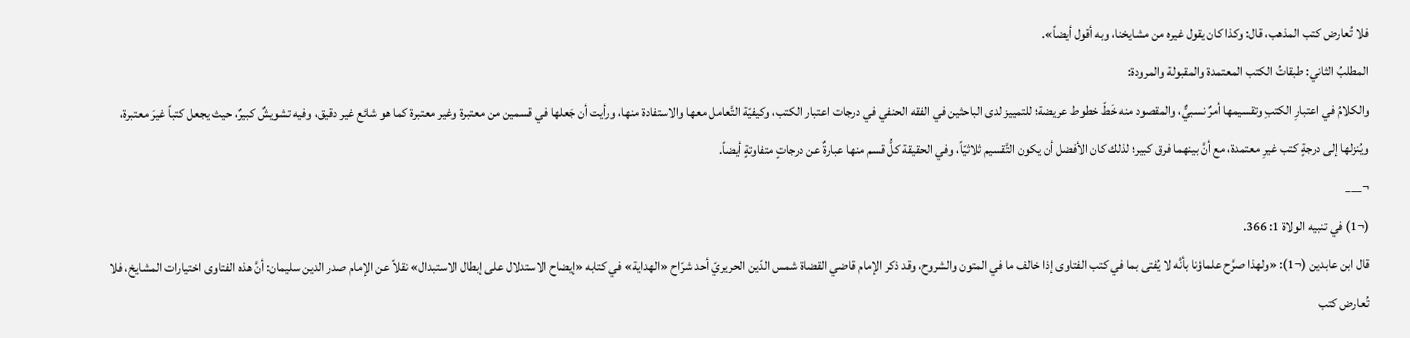فلا تُعارض كتب المذهب، قال: وكذا كان يقول غيره من مشايخنا، وبه أقول أيضاً».
المطلبُ الثاني: طبقاتُ الكتب المعتمدة والمقبولة والمرودة:
والكلامُ في اعتبارِ الكتبِ وتقسيمها أمرٌ نسبيٌّ، والمقصود منه خَطّ خطوط عريضة؛ للتمييز لدى الباحثين في الفقه الحنفي في درجات اعتبار الكتب، وكيفيّة التَّعامل معها والاستفادة منها، ورأيت أن جَعلها في قسمين من معتبرة وغير معتبرة كما هو شائع غير دقيق، وفيه تشويشٌ كبيرٌ، حيث يجعل كتباً غيرَ معتبرة، ويُنزلها إلى درجةٍ كتب غيرِ معتمدة، مع أنَّ بينهما فرق كبير؛ لذلك كان الأفضل أن يكون التَّقسيم ثلاثيّاً، وفي الحقيقة كلُّ قسم منها عبارةٌ عن درجاتٍ متفاوتةٍ أيضاً.
¬___
(¬1) في تنبيه الولاة 1: 366.
قال ابن عابدين (¬1): «ولهذا صرَّح علماؤنا بأنَّه لا يُفتى بما في كتب الفتاوى إذا خالف ما في المتون والشروح، وقد ذكر الإمام قاضي القضاة شمس الدّين الحريريّ أحد شرّاح «الهداية» في كتابه «إيضاح الاستدلال على إبطال الاستبدال» نقلاً عن الإمام صدر الدين سليمان: أنَّ هذه الفتاوى اختيارات المشايخ، فلا تُعارض كتب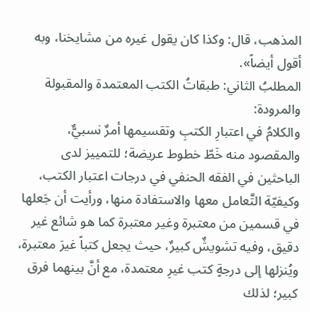المذهب، قال: وكذا كان يقول غيره من مشايخنا، وبه أقول أيضاً».
المطلبُ الثاني: طبقاتُ الكتب المعتمدة والمقبولة والمرودة:
والكلامُ في اعتبارِ الكتبِ وتقسيمها أمرٌ نسبيٌّ، والمقصود منه خَطّ خطوط عريضة؛ للتمييز لدى الباحثين في الفقه الحنفي في درجات اعتبار الكتب، وكيفيّة التَّعامل معها والاستفادة منها، ورأيت أن جَعلها في قسمين من معتبرة وغير معتبرة كما هو شائع غير دقيق، وفيه تشويشٌ كبيرٌ، حيث يجعل كتباً غيرَ معتبرة، ويُنزلها إلى درجةٍ كتب غيرِ معتمدة، مع أنَّ بينهما فرق كبير؛ لذلك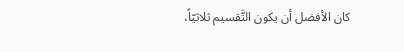كان الأفضل أن يكون التَّقسيم ثلاثيّاً،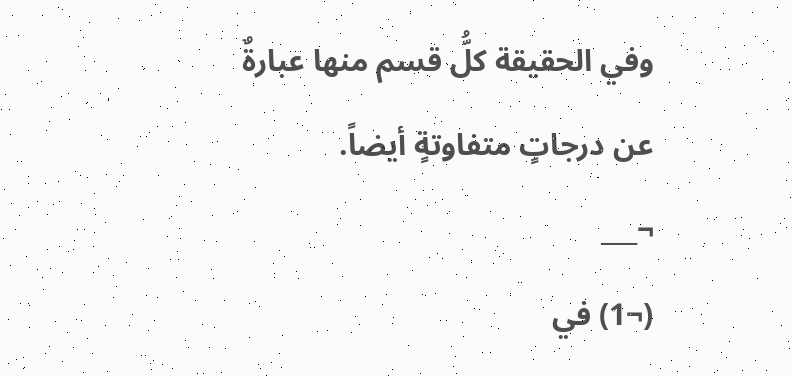وفي الحقيقة كلُّ قسم منها عبارةٌ عن درجاتٍ متفاوتةٍ أيضاً.
¬___
(¬1) في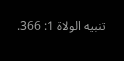تنبيه الولاة 1: 366.